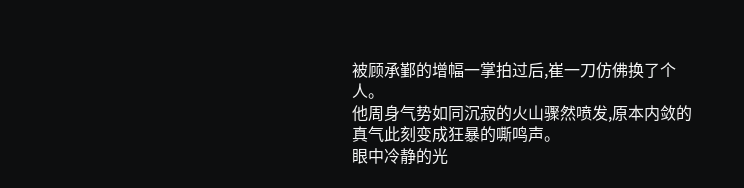被顾承鄞的增幅一掌拍过后,崔一刀仿佛换了个人。
他周身气势如同沉寂的火山骤然喷发,原本内敛的真气此刻变成狂暴的嘶鸣声。
眼中冷静的光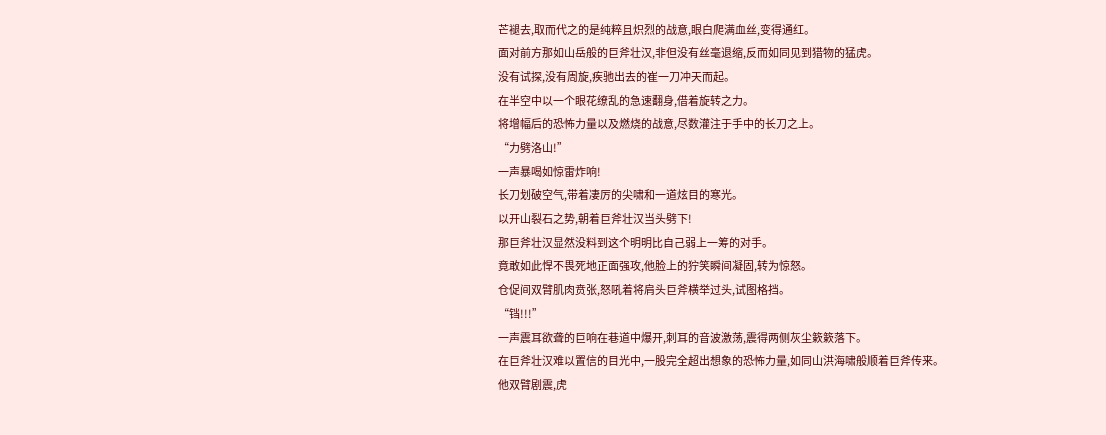芒褪去,取而代之的是纯粹且炽烈的战意,眼白爬满血丝,变得通红。
面对前方那如山岳般的巨斧壮汉,非但没有丝毫退缩,反而如同见到猎物的猛虎。
没有试探,没有周旋,疾驰出去的崔一刀冲天而起。
在半空中以一个眼花缭乱的急速翻身,借着旋转之力。
将增幅后的恐怖力量以及燃烧的战意,尽数灌注于手中的长刀之上。
“力劈洛山!”
一声暴喝如惊雷炸响!
长刀划破空气,带着凄厉的尖啸和一道炫目的寒光。
以开山裂石之势,朝着巨斧壮汉当头劈下!
那巨斧壮汉显然没料到这个明明比自己弱上一筹的对手。
竟敢如此悍不畏死地正面强攻,他脸上的狞笑瞬间凝固,转为惊怒。
仓促间双臂肌肉贲张,怒吼着将肩头巨斧横举过头,试图格挡。
“铛!!!”
一声震耳欲聋的巨响在巷道中爆开,刺耳的音波激荡,震得两侧灰尘簌簌落下。
在巨斧壮汉难以置信的目光中,一股完全超出想象的恐怖力量,如同山洪海啸般顺着巨斧传来。
他双臂剧震,虎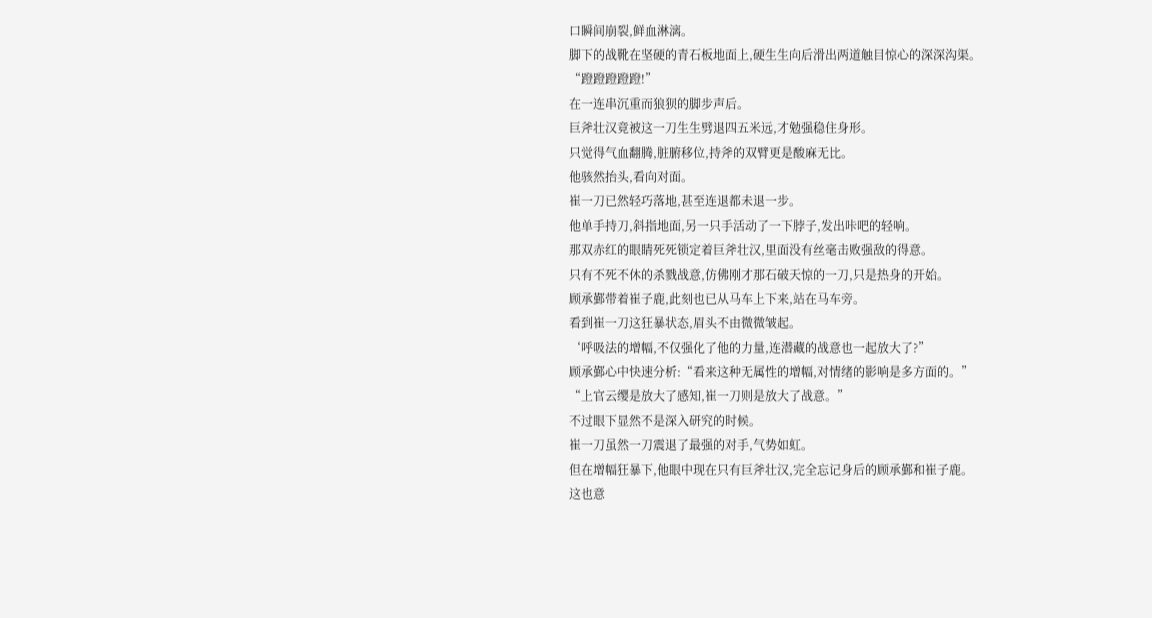口瞬间崩裂,鲜血淋漓。
脚下的战靴在坚硬的青石板地面上,硬生生向后滑出两道触目惊心的深深沟渠。
“蹬蹬蹬蹬蹬!”
在一连串沉重而狼狈的脚步声后。
巨斧壮汉竟被这一刀生生劈退四五米远,才勉强稳住身形。
只觉得气血翻腾,脏腑移位,持斧的双臂更是酸麻无比。
他骇然抬头,看向对面。
崔一刀已然轻巧落地,甚至连退都未退一步。
他单手持刀,斜指地面,另一只手活动了一下脖子,发出咔吧的轻响。
那双赤红的眼睛死死锁定着巨斧壮汉,里面没有丝毫击败强敌的得意。
只有不死不休的杀戮战意,仿佛刚才那石破天惊的一刀,只是热身的开始。
顾承鄞带着崔子鹿,此刻也已从马车上下来,站在马车旁。
看到崔一刀这狂暴状态,眉头不由微微皱起。
‘呼吸法的增幅,不仅强化了他的力量,连潜藏的战意也一起放大了?”
顾承鄞心中快速分析:“看来这种无属性的增幅,对情绪的影响是多方面的。”
“上官云缨是放大了感知,崔一刀则是放大了战意。”
不过眼下显然不是深入研究的时候。
崔一刀虽然一刀震退了最强的对手,气势如虹。
但在增幅狂暴下,他眼中现在只有巨斧壮汉,完全忘记身后的顾承鄞和崔子鹿。
这也意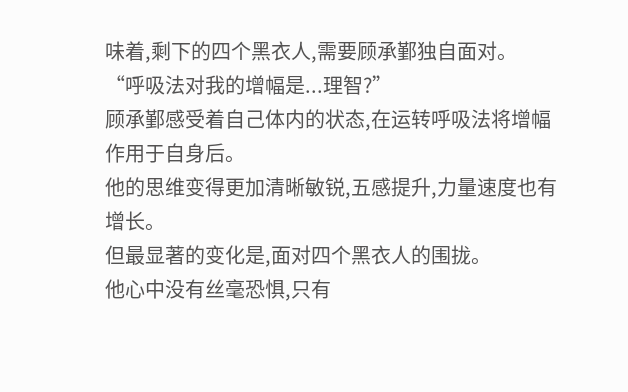味着,剩下的四个黑衣人,需要顾承鄞独自面对。
“呼吸法对我的增幅是...理智?”
顾承鄞感受着自己体内的状态,在运转呼吸法将增幅作用于自身后。
他的思维变得更加清晰敏锐,五感提升,力量速度也有增长。
但最显著的变化是,面对四个黑衣人的围拢。
他心中没有丝毫恐惧,只有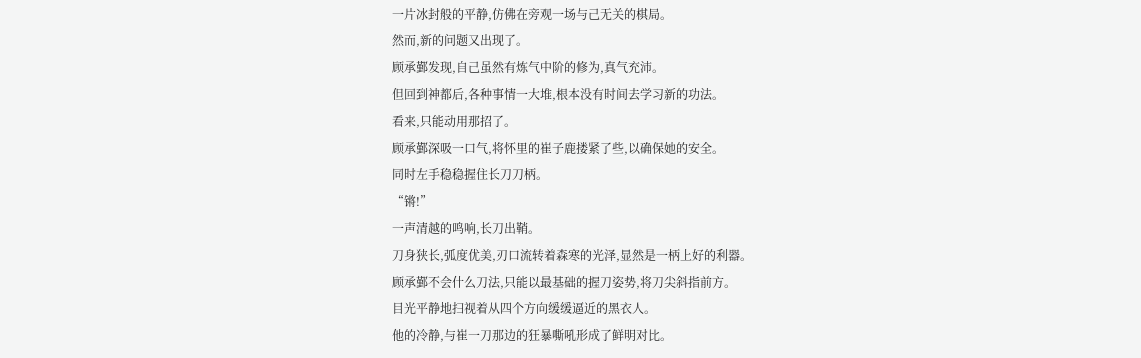一片冰封般的平静,仿佛在旁观一场与己无关的棋局。
然而,新的问题又出现了。
顾承鄞发现,自己虽然有炼气中阶的修为,真气充沛。
但回到神都后,各种事情一大堆,根本没有时间去学习新的功法。
看来,只能动用那招了。
顾承鄞深吸一口气,将怀里的崔子鹿搂紧了些,以确保她的安全。
同时左手稳稳握住长刀刀柄。
“锵!”
一声清越的鸣响,长刀出鞘。
刀身狭长,弧度优美,刃口流转着森寒的光泽,显然是一柄上好的利器。
顾承鄞不会什么刀法,只能以最基础的握刀姿势,将刀尖斜指前方。
目光平静地扫视着从四个方向缓缓逼近的黑衣人。
他的冷静,与崔一刀那边的狂暴嘶吼形成了鲜明对比。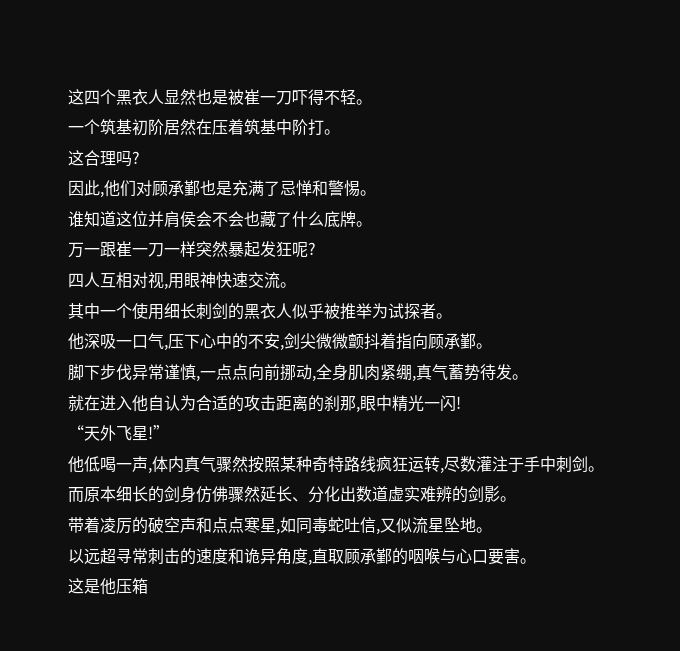这四个黑衣人显然也是被崔一刀吓得不轻。
一个筑基初阶居然在压着筑基中阶打。
这合理吗?
因此,他们对顾承鄞也是充满了忌惮和警惕。
谁知道这位并肩侯会不会也藏了什么底牌。
万一跟崔一刀一样突然暴起发狂呢?
四人互相对视,用眼神快速交流。
其中一个使用细长刺剑的黑衣人似乎被推举为试探者。
他深吸一口气,压下心中的不安,剑尖微微颤抖着指向顾承鄞。
脚下步伐异常谨慎,一点点向前挪动,全身肌肉紧绷,真气蓄势待发。
就在进入他自认为合适的攻击距离的刹那,眼中精光一闪!
“天外飞星!”
他低喝一声,体内真气骤然按照某种奇特路线疯狂运转,尽数灌注于手中刺剑。
而原本细长的剑身仿佛骤然延长、分化出数道虚实难辨的剑影。
带着凌厉的破空声和点点寒星,如同毒蛇吐信,又似流星坠地。
以远超寻常刺击的速度和诡异角度,直取顾承鄞的咽喉与心口要害。
这是他压箱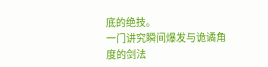底的绝技。
一门讲究瞬间爆发与诡谲角度的剑法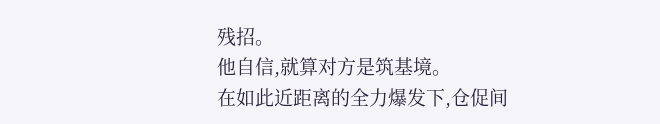残招。
他自信,就算对方是筑基境。
在如此近距离的全力爆发下,仓促间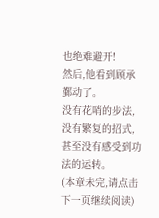也绝难避开!
然后,他看到顾承鄞动了。
没有花哨的步法,没有繁复的招式,甚至没有感受到功法的运转。
(本章未完,请点击下一页继续阅读)